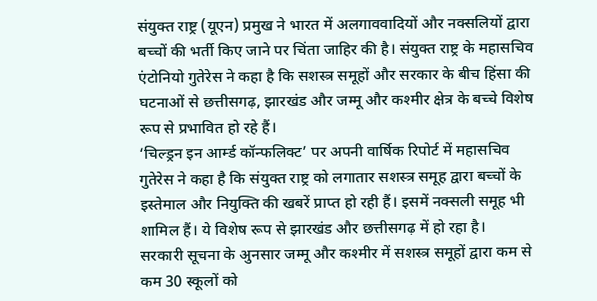संयुक्त राष्ट्र (यूएन) प्रमुख ने भारत में अलगाववादियों और नक्सलियों द्वारा बच्चों की भर्ती किए जाने पर चिंता जाहिर की है। संयुक्त राष्ट्र के महासचिव एंटोनियो गुतेरेस ने कहा है कि सशस्त्र समूहों और सरकार के बीच हिंसा की घटनाओं से छत्तीसगढ़, झारखंड और जम्मू और कश्मीर क्षेत्र के बच्चे विशेष रूप से प्रभावित हो रहे हैं।
‘चिल्ड्रन इन आर्म्ड कॉन्फलिक्ट’ पर अपनी वार्षिक रिपोर्ट में महासचिव गुतेरेस ने कहा है कि संयुक्त राष्ट्र को लगातार सशस्त्र समूह द्वारा बच्चों के इस्तेमाल और नियुक्ति की खबरें प्राप्त हो रही हैं। इसमें नक्सली समूह भी शामिल हैं। ये विशेष रूप से झारखंड और छत्तीसगढ़ में हो रहा है।
सरकारी सूचना के अुनसार जम्मू और कश्मीर में सशस्त्र समूहों द्वारा कम से कम 30 स्कूलों को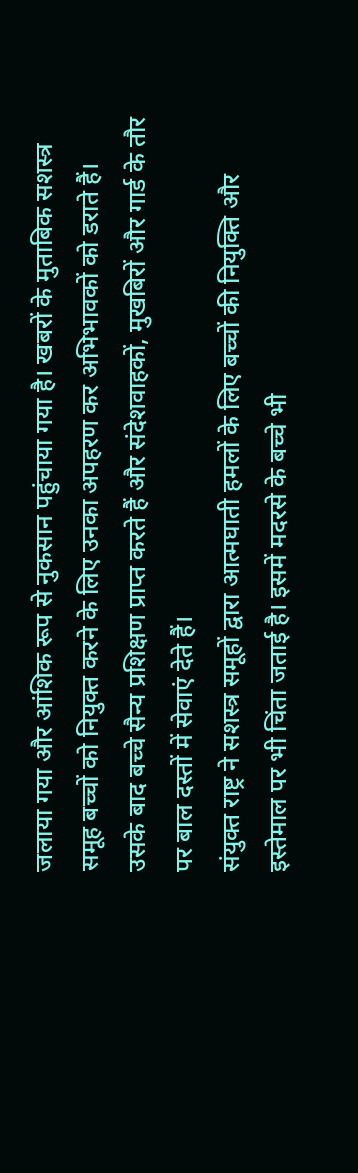जलाया गया और आंशिक रूप से नुकसान पहुंचाया गया है। खबरों के मुताबिक सशस्त्र समूह बच्चों को नियुक्त करने के लिए उनका अपहरण कर अभिभावकों को डराते हैं। उसके बाद बच्चे सैन्य प्रशिक्षण प्राप्त करते हैं और संदेशवाहकों, मुखबिरों और गार्ड के तौर पर बाल दस्तों में सेवाएं देते हैं।
संयुक्त राष्ट्र ने सशस्त्र समूहों द्वारा आत्मघाती हमलों के लिए बच्चों की नियुक्ति और इस्तेमाल पर भी चिंता जताई है। इसमें मदरसे के बच्चे भी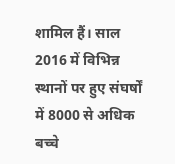शामिल हैं। साल 2016 में विभिन्न स्थानों पर हुए संघर्षों में 8000 से अधिक बच्चे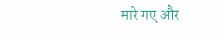मारे गए और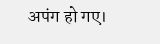अपंग हो गए।